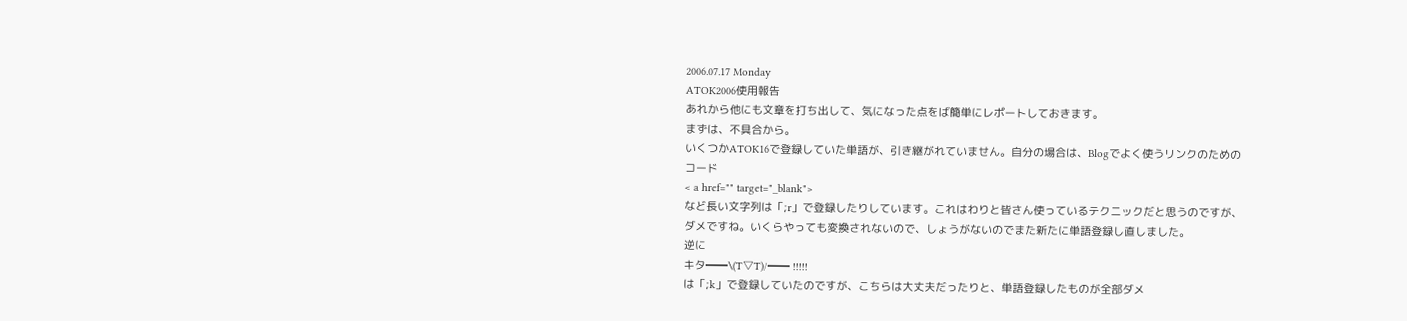2006.07.17 Monday
ATOK2006使用報告
あれから他にも文章を打ち出して、気になった点をば簡単にレポートしておきます。
まずは、不具合から。
いくつかATOK16で登録していた単語が、引き継がれていません。自分の場合は、Blogでよく使うリンクのためのコード
< a href="" target="_blank">
など長い文字列は「;r」で登録したりしています。これはわりと皆さん使っているテクニックだと思うのですが、ダメですね。いくらやっても変換されないので、しょうがないのでまた新たに単語登録し直しました。
逆に
キタ━━\(T▽T)/━━ !!!!!
は「;k」で登録していたのですが、こちらは大丈夫だったりと、単語登録したものが全部ダメ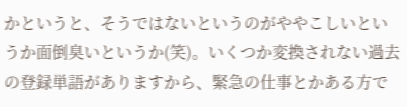かというと、そうではないというのがややこしいというか面倒臭いというか(笑)。いくつか変換されない過去の登録単語がありますから、緊急の仕事とかある方で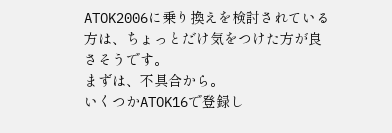ATOK2006に乗り換えを検討されている方は、ちょっとだけ気をつけた方が良さそうです。
まずは、不具合から。
いくつかATOK16で登録し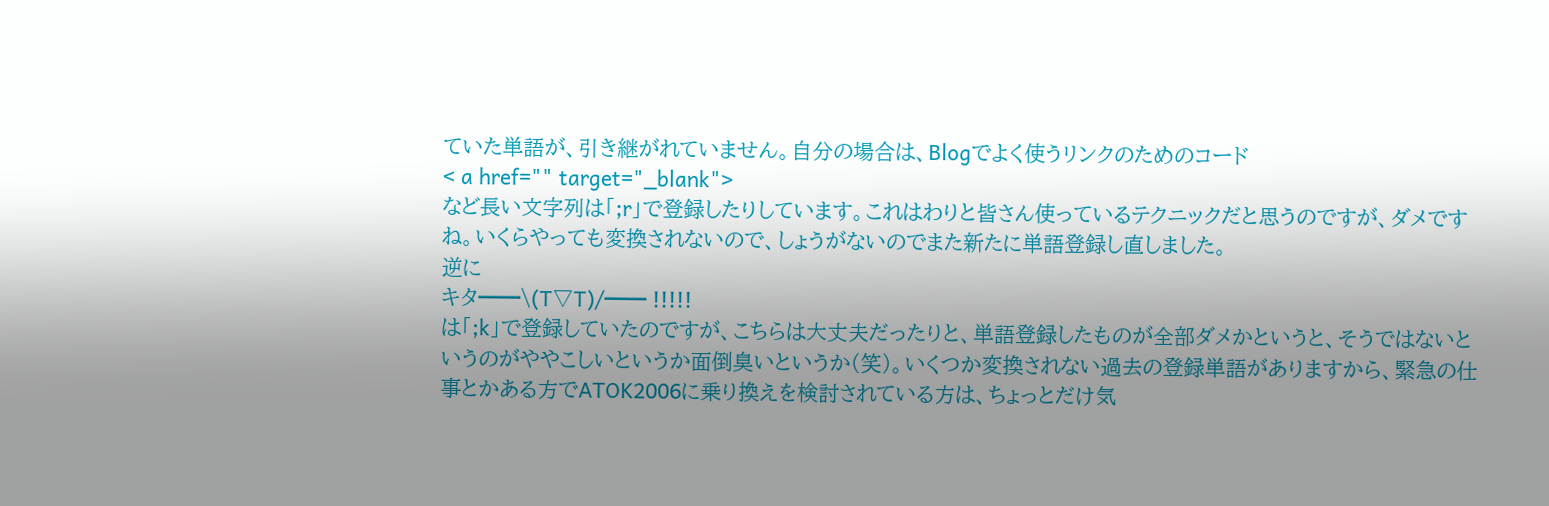ていた単語が、引き継がれていません。自分の場合は、Blogでよく使うリンクのためのコード
< a href="" target="_blank">
など長い文字列は「;r」で登録したりしています。これはわりと皆さん使っているテクニックだと思うのですが、ダメですね。いくらやっても変換されないので、しょうがないのでまた新たに単語登録し直しました。
逆に
キタ━━\(T▽T)/━━ !!!!!
は「;k」で登録していたのですが、こちらは大丈夫だったりと、単語登録したものが全部ダメかというと、そうではないというのがややこしいというか面倒臭いというか(笑)。いくつか変換されない過去の登録単語がありますから、緊急の仕事とかある方でATOK2006に乗り換えを検討されている方は、ちょっとだけ気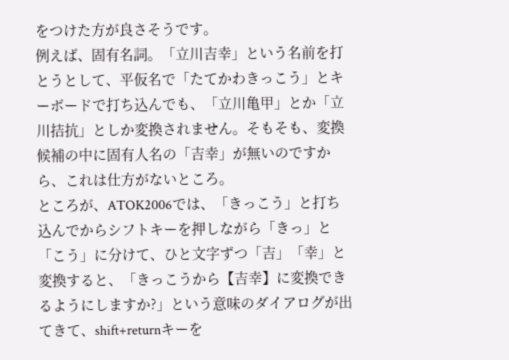をつけた方が良さそうです。
例えば、固有名詞。「立川吉幸」という名前を打とうとして、平仮名で「たてかわきっこう」とキーボードで打ち込んでも、「立川亀甲」とか「立川拮抗」としか変換されません。そもそも、変換候補の中に固有人名の「吉幸」が無いのですから、これは仕方がないところ。
ところが、ATOK2006では、「きっこう」と打ち込んでからシフトキーを押しながら「きっ」と「こう」に分けて、ひと文字ずつ「吉」「幸」と変換すると、「きっこうから【吉幸】に変換できるようにしますか?」という意味のダイアログが出てきて、shift+returnキーを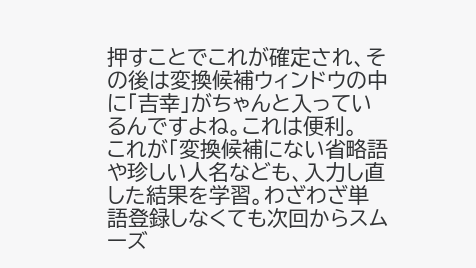押すことでこれが確定され、その後は変換候補ウィンドウの中に「吉幸」がちゃんと入っているんですよね。これは便利。
これが「変換候補にない省略語や珍しい人名なども、入力し直した結果を学習。わざわざ単語登録しなくても次回からスムーズ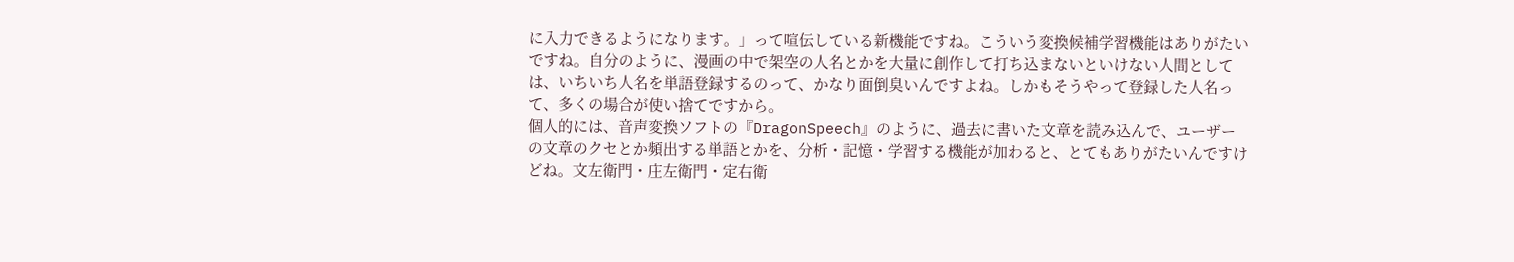に入力できるようになります。」って喧伝している新機能ですね。こういう変換候補学習機能はありがたいですね。自分のように、漫画の中で架空の人名とかを大量に創作して打ち込まないといけない人間としては、いちいち人名を単語登録するのって、かなり面倒臭いんですよね。しかもそうやって登録した人名って、多くの場合が使い捨てですから。
個人的には、音声変換ソフトの『DragonSpeech』のように、過去に書いた文章を読み込んで、ユーザーの文章のクセとか頻出する単語とかを、分析・記憶・学習する機能が加わると、とてもありがたいんですけどね。文左衛門・庄左衛門・定右衛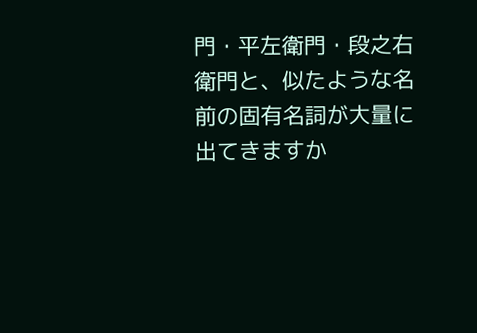門・平左衛門・段之右衛門と、似たような名前の固有名詞が大量に出てきますか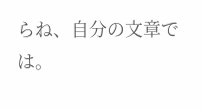らね、自分の文章では。